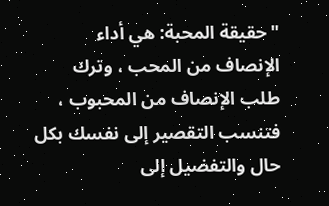"حقيقة المحبة: هي أداء الإنصاف من المحب ، وترك طلب الإنصاف من المحبوب ، فتنسب التقصير إلى نفسك بكل حال والتفضيل إلى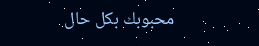محبوبك بكل حال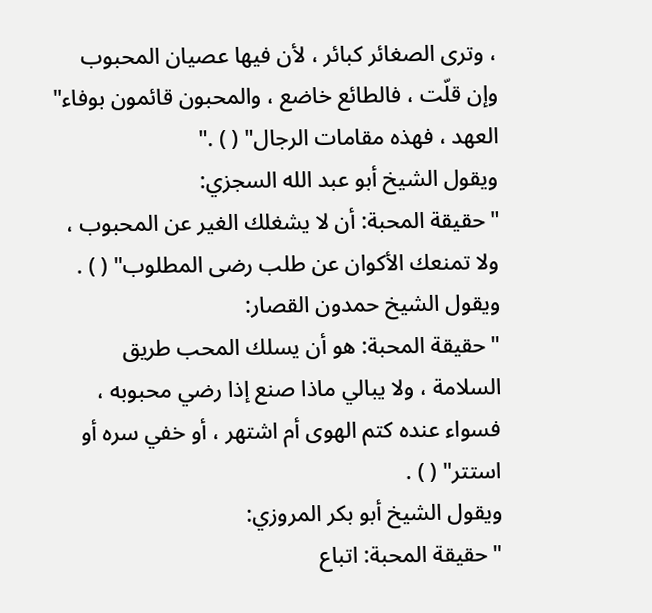، وترى الصغائر كبائر ، لأن فيها عصيان المحبوب وإن قلّت ، فالطائع خاضع ، والمحبون قائمون بوفاء"
العهد ، فهذه مقامات الرجال" ( ) ."
ويقول الشيخ أبو عبد الله السجزي:
"حقيقة المحبة: أن لا يشغلك الغير عن المحبوب ، ولا تمنعك الأكوان عن طلب رضى المطلوب" ( ) .
ويقول الشيخ حمدون القصار:
"حقيقة المحبة: هو أن يسلك المحب طريق السلامة ، ولا يبالي ماذا صنع إذا رضي محبوبه ، فسواء عنده كتم الهوى أم اشتهر ، أو خفي سره أو استتر" ( ) .
ويقول الشيخ أبو بكر المروزي:
"حقيقة المحبة: اتباع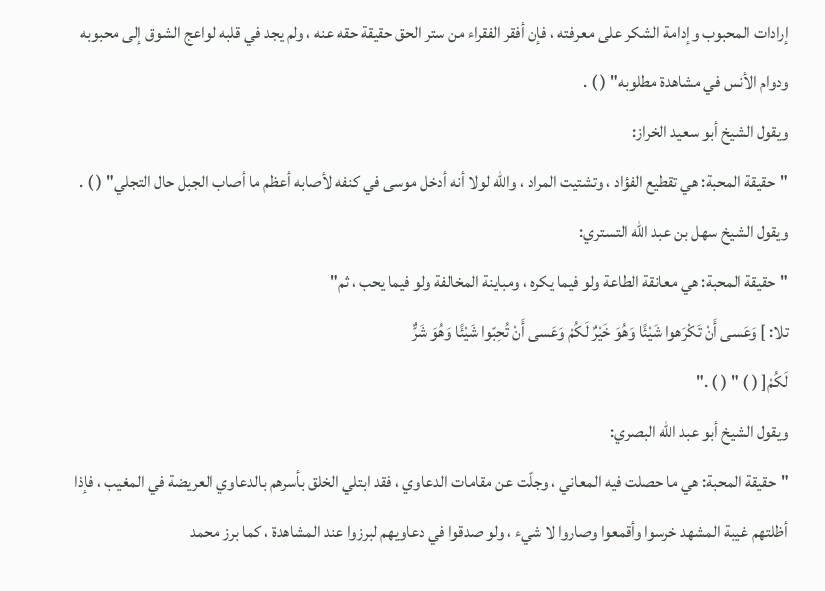إرادات المحبوب وإدامة الشكر على معرفته ، فإن أفقر الفقراء من ستر الحق حقيقة حقه عنه ، ولم يجد في قلبه لواعج الشوق إلى محبوبه ودوام الأنس في مشاهدة مطلوبه" ( ) .
ويقول الشيخ أبو سعيد الخراز:
"حقيقة المحبة: هي تقطيع الفؤاد ، وتشتيت المراد ، والله لولا أنه أدخل موسى في كنفه لأصابه أعظم ما أصاب الجبل حال التجلي" ( ) .
ويقول الشيخ سهل بن عبد الله التستري:
"حقيقة المحبة: هي معانقة الطاعة ولو فيما يكره ، ومباينة المخالفة ولو فيما يحب ، ثم"
تلا: ] وَعَسى أَنْ تَكْرَهوا شَيْئًا وَهُوَ خَيْرٌ لَكُمْ وَعَسى أَنْ تُحِبّوا شَيْئًا وَهُوَ شَرٌّ
لَكُمْ[ ( ) " ( ) ."
ويقول الشيخ أبو عبد الله البصري:
"حقيقة المحبة: هي ما حصلت فيه المعاني ، وجلّت عن مقامات الدعاوي ، فقد ابتلي الخلق بأسرهم بالدعاوي العريضة في المغيب ، فإذا أظلتهم غيبة المشهد خرسوا وأقمعوا وصاروا لا شيء ، ولو صدقوا في دعاويهم لبرزوا عند المشاهدة ، كما برز محمد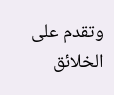وتقدم على الخلائق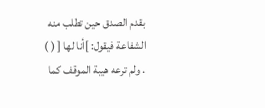بقدم الصدق حين تطلب منه الشفاعة فيقول: ]أنا لها [ ( ) . ولم ترعه هيبة الموقف كما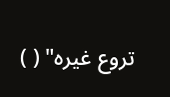تروع غيره" ( )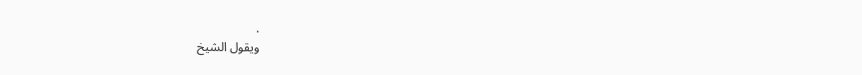.
ويقول الشيخ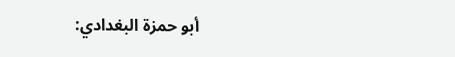أبو حمزة البغدادي: